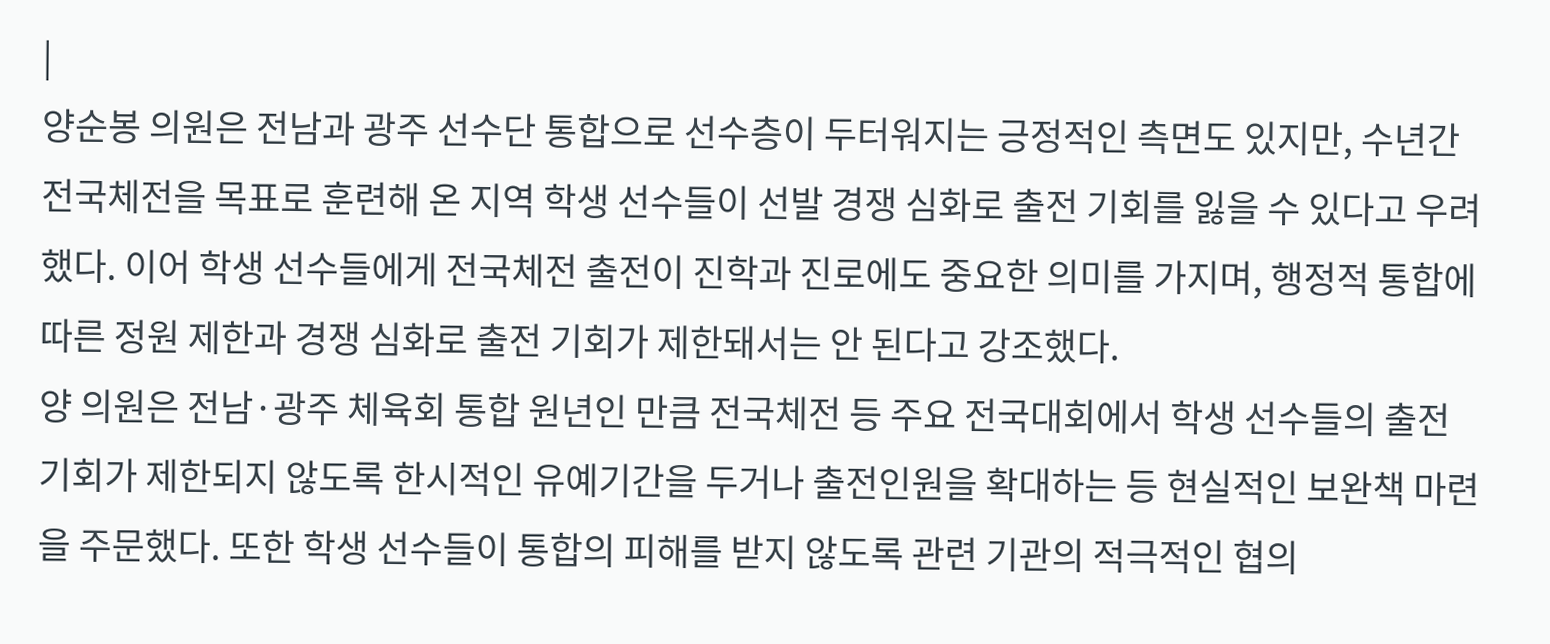|
양순봉 의원은 전남과 광주 선수단 통합으로 선수층이 두터워지는 긍정적인 측면도 있지만, 수년간 전국체전을 목표로 훈련해 온 지역 학생 선수들이 선발 경쟁 심화로 출전 기회를 잃을 수 있다고 우려했다. 이어 학생 선수들에게 전국체전 출전이 진학과 진로에도 중요한 의미를 가지며, 행정적 통합에 따른 정원 제한과 경쟁 심화로 출전 기회가 제한돼서는 안 된다고 강조했다.
양 의원은 전남·광주 체육회 통합 원년인 만큼 전국체전 등 주요 전국대회에서 학생 선수들의 출전 기회가 제한되지 않도록 한시적인 유예기간을 두거나 출전인원을 확대하는 등 현실적인 보완책 마련을 주문했다. 또한 학생 선수들이 통합의 피해를 받지 않도록 관련 기관의 적극적인 협의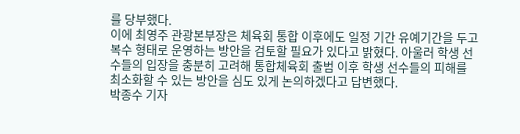를 당부했다.
이에 최영주 관광본부장은 체육회 통합 이후에도 일정 기간 유예기간을 두고 복수 형태로 운영하는 방안을 검토할 필요가 있다고 밝혔다. 아울러 학생 선수들의 입장을 충분히 고려해 통합체육회 출범 이후 학생 선수들의 피해를 최소화할 수 있는 방안을 심도 있게 논의하겠다고 답변했다.
박종수 기자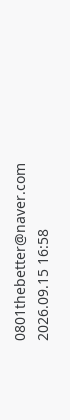0801thebetter@naver.com
2026.09.15 16:58